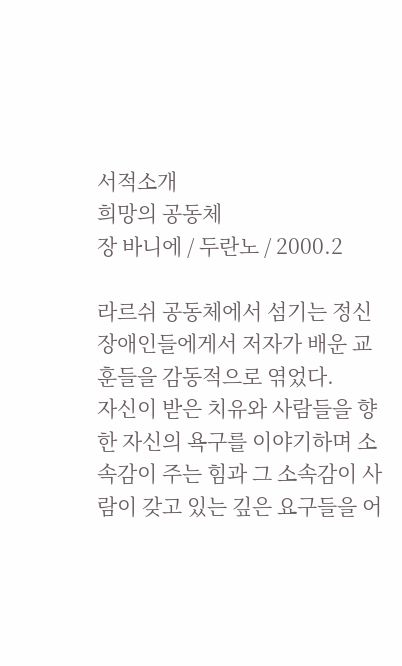서적소개
희망의 공동체
장 바니에 / 두란노 / 2000.2

라르쉬 공동체에서 섬기는 정신 장애인들에게서 저자가 배운 교훈들을 감동적으로 엮었다.
자신이 받은 치유와 사람들을 향한 자신의 욕구를 이야기하며 소속감이 주는 힘과 그 소속감이 사람이 갖고 있는 깊은 요구들을 어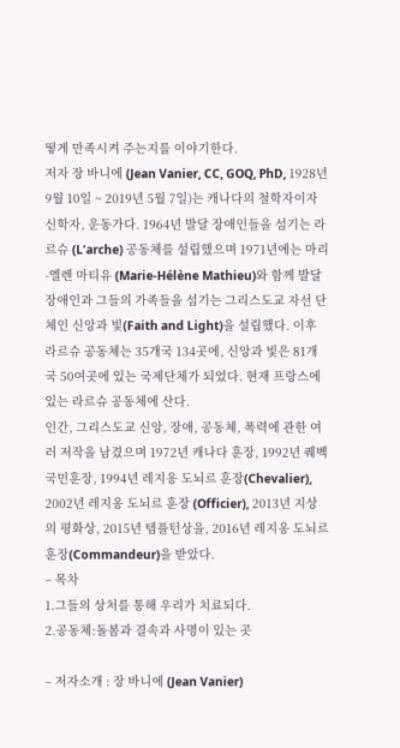떻게 만족시켜 주는지를 이야기한다.
저자 장 바니에 (Jean Vanier, CC, GOQ, PhD, 1928년 9월 10일 ~ 2019년 5월 7일)는 캐나다의 철학자이자 신학자, 운동가다. 1964년 발달 장애인들을 섬기는 라르슈 (L’arche) 공동체를 설립했으며 1971년에는 마리-엘렌 마티유 (Marie-Hélène Mathieu)와 함께 발달 장애인과 그들의 가족들을 섬기는 그리스도교 자선 단체인 신앙과 빛(Faith and Light)을 설립했다. 이후 라르슈 공동체는 35개국 134곳에, 신앙과 빛은 81개국 50여곳에 있는 국제단체가 되었다. 현재 프랑스에 있는 라르슈 공동체에 산다.
인간, 그리스도교 신앙, 장애, 공동체, 폭력에 관한 여러 저작을 남겼으며 1972년 캐나다 훈장, 1992년 퀘벡 국민훈장, 1994년 레지옹 도뇌르 훈장(Chevalier), 2002년 레지옹 도뇌르 훈장 (Officier), 2013년 지상의 평화상, 2015년 템플턴상을, 2016년 레지옹 도뇌르 훈장(Commandeur)을 받았다.
– 목차
1.그들의 상처를 통해 우리가 치료되다.
2.공동체:돌봄과 결속과 사명이 있는 곳

– 저자소개 : 장 바니에 (Jean Vanier)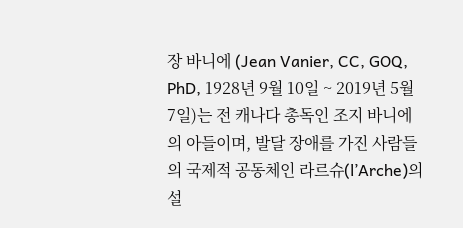장 바니에 (Jean Vanier, CC, GOQ, PhD, 1928년 9월 10일 ~ 2019년 5월 7일)는 전 캐나다 총독인 조지 바니에의 아들이며, 발달 장애를 가진 사람들의 국제적 공동체인 라르슈(l’Arche)의 설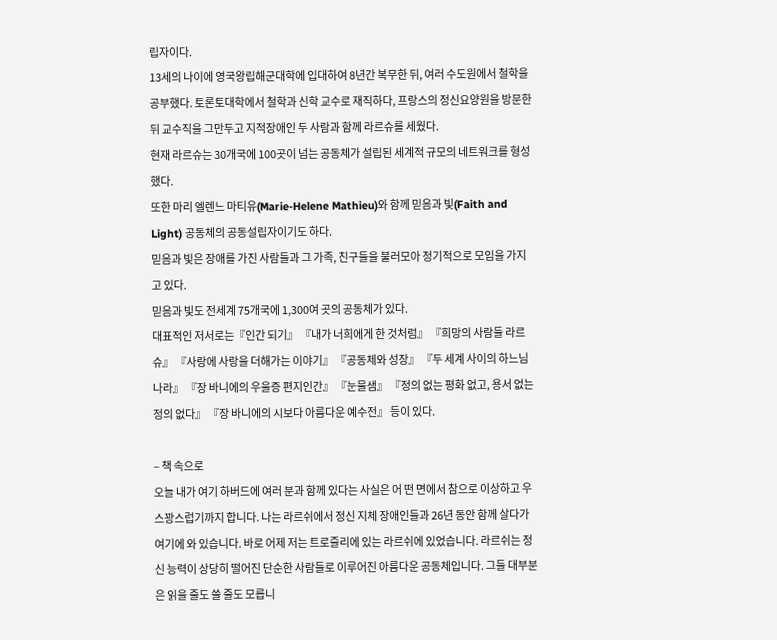립자이다.
13세의 나이에 영국왕립해군대학에 입대하여 8년간 복무한 뒤, 여러 수도원에서 철학을 공부했다. 토론토대학에서 철학과 신학 교수로 재직하다, 프랑스의 정신요양원을 방문한 뒤 교수직을 그만두고 지적장애인 두 사람과 함께 라르슈를 세웠다.
현재 라르슈는 30개국에 100곳이 넘는 공동체가 설립된 세계적 규모의 네트워크를 형성했다.
또한 마리 엘렌느 마티유(Marie-Helene Mathieu)와 함께 믿음과 빛(Faith and Light) 공동체의 공동설립자이기도 하다.
믿음과 빛은 장애를 가진 사람들과 그 가족, 친구들을 불러모아 정기적으로 모임을 가지고 있다.
믿음과 빛도 전세계 75개국에 1,300여 곳의 공동체가 있다.
대표적인 저서로는『인간 되기』 『내가 너희에게 한 것처럼』 『희망의 사람들 라르슈』 『사랑에 사랑을 더해가는 이야기』 『공동체와 성장』 『두 세계 사이의 하느님 나라』 『장 바니에의 우울증 편지인간』 『눈물샘』 『정의 없는 평화 없고, 용서 없는 정의 없다』 『장 바니에의 시보다 아름다운 예수전』 등이 있다.

– 책 속으로
오늘 내가 여기 하버드에 여러 분과 함께 있다는 사실은 어 떤 면에서 참으로 이상하고 우스꽝스럽기까지 합니다. 나는 라르쉬에서 정신 지체 장애인들과 26년 동안 함께 살다가 여기에 와 있습니다. 바로 어제 저는 트로즐리에 있는 라르쉬에 있었습니다. 라르쉬는 정신 능력이 상당히 떨어진 단순한 사람들로 이루어진 아름다운 공동체입니다. 그들 대부분은 읽을 줄도 쓸 줄도 모릅니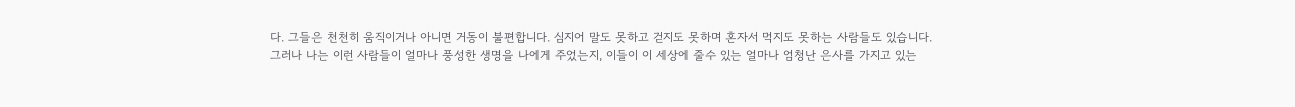다. 그들은 천천히 움직이거나 아니면 거동이 불편합니다. 심지어 말도 못하고 걷지도 못하며 혼자서 먹지도 못하는 사람들도 있습니다.
그러나 나는 이런 사람들이 얼마나 풍성한 생명을 나에게 주었는지, 이들이 이 세상에 줄수 있는 얼마나 엄청난 은사를 가지고 있는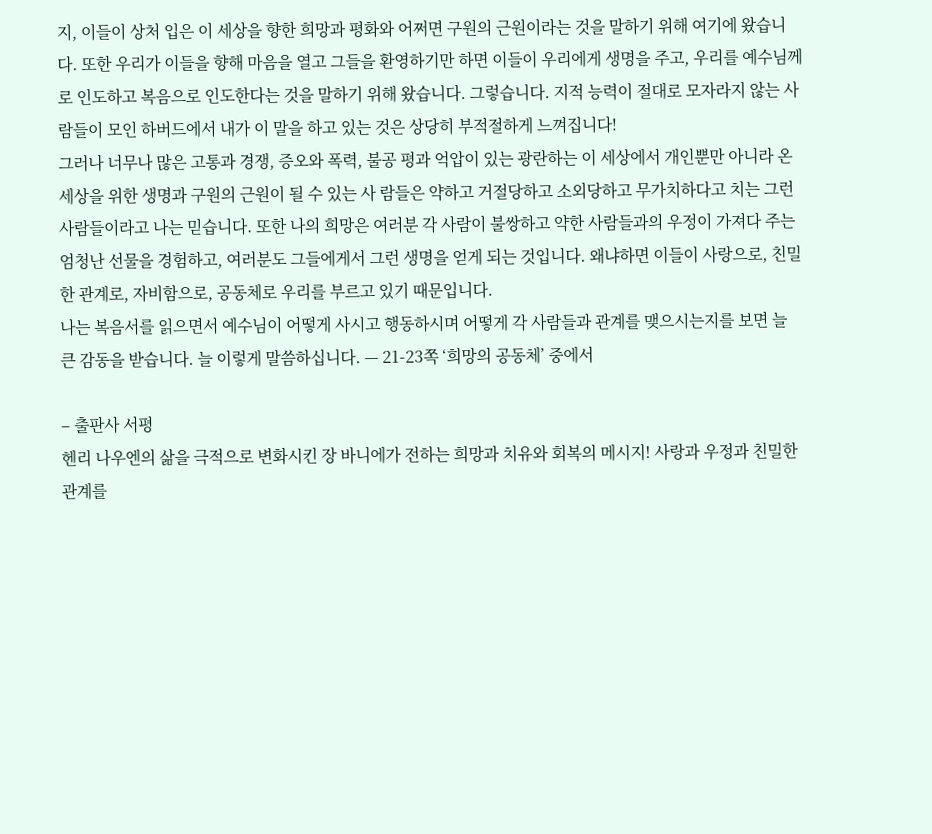지, 이들이 상처 입은 이 세상을 향한 희망과 평화와 어쩌면 구원의 근원이라는 것을 말하기 위해 여기에 왔습니다. 또한 우리가 이들을 향해 마음을 열고 그들을 환영하기만 하면 이들이 우리에게 생명을 주고, 우리를 예수님께로 인도하고 복음으로 인도한다는 것을 말하기 위해 왔습니다. 그렇습니다. 지적 능력이 절대로 모자라지 않는 사람들이 모인 하버드에서 내가 이 말을 하고 있는 것은 상당히 부적절하게 느껴집니다!
그러나 너무나 많은 고통과 경쟁, 증오와 폭력, 불공 평과 억압이 있는 광란하는 이 세상에서 개인뿐만 아니라 온 세상을 위한 생명과 구원의 근원이 될 수 있는 사 람들은 약하고 거절당하고 소외당하고 무가치하다고 치는 그런 사람들이라고 나는 믿습니다. 또한 나의 희망은 여러분 각 사람이 불쌍하고 약한 사람들과의 우정이 가져다 주는 엄청난 선물을 경험하고, 여러분도 그들에게서 그런 생명을 얻게 되는 것입니다. 왜냐하면 이들이 사랑으로, 친밀한 관계로, 자비함으로, 공동체로 우리를 부르고 있기 때문입니다.
나는 복음서를 읽으면서 예수님이 어떻게 사시고 행동하시며 어떻게 각 사람들과 관계를 맺으시는지를 보면 늘 큰 감동을 받습니다. 늘 이렇게 말씀하십니다. — 21-23쪽 ‘희망의 공동체’ 중에서

– 출판사 서평
헨리 나우엔의 삶을 극적으로 변화시킨 장 바니에가 전하는 희망과 치유와 회복의 메시지! 사랑과 우정과 친밀한 관계를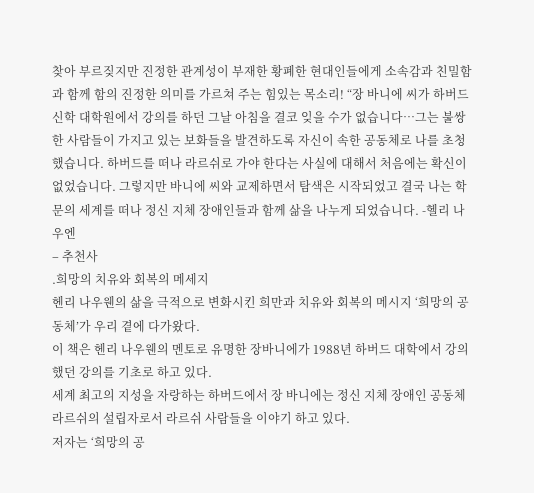찾아 부르짖지만 진정한 관계성이 부재한 황폐한 현대인들에게 소속감과 친밀함과 함께 함의 진정한 의미를 가르쳐 주는 힘있는 목소리! “장 바니에 씨가 하버드 신학 대학원에서 강의를 하던 그날 아침을 결코 잊을 수가 없습니다…그는 불쌍한 사람들이 가지고 있는 보화들을 발견하도록 자신이 속한 공동체로 나를 초청했습니다. 하버드를 떠나 라르쉬로 가야 한다는 사실에 대해서 처음에는 확신이 없었습니다. 그렇지만 바니에 씨와 교제하면서 탐색은 시작되었고 결국 나는 학문의 세계를 떠나 정신 지체 장애인들과 함께 삶을 나누게 되었습니다. -헬리 나우엔
– 추천사
.희망의 치유와 회복의 메세지
헨리 나우웬의 삶을 극적으로 변화시킨 희만과 치유와 회복의 메시지 ‘희망의 공동체’가 우리 곁에 다가왔다.
이 책은 헨리 나우웬의 멘토로 유명한 장바니에가 1988년 하버드 대학에서 강의했던 강의를 기초로 하고 있다.
세계 최고의 지성을 자랑하는 하버드에서 장 바니에는 정신 지체 장애인 공동체 라르쉬의 설립자로서 라르쉬 사람들을 이야기 하고 있다.
저자는 ‘희망의 공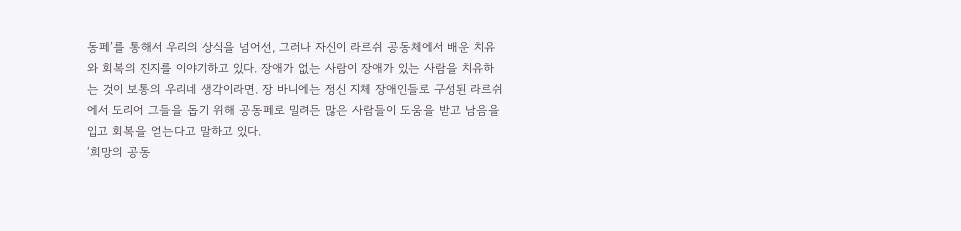동페’를 통해서 우리의 상식을 넘어선, 그러나 자신이 라르쉬 공동체에서 배운 치유와 회복의 진지를 이야기하고 있다. 장애가 없는 사람이 장애가 있는 사람을 치유하는 것이 보통의 우리네 생각이라면. 장 바니에는 정신 지체 장애인들로 구성된 라르쉬에서 도리어 그들을 돕기 위해 공동페로 밀려든 많은 사람들이 도움을 받고 남음을 입고 회복을 얻는다고 말하고 있다.
‘희망의 공동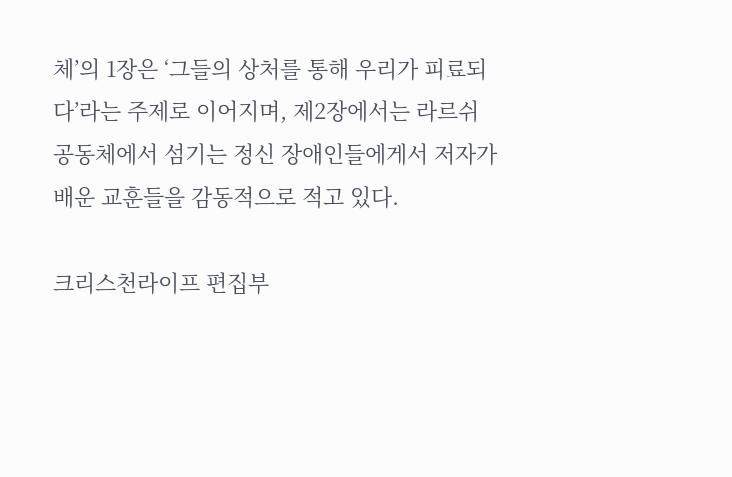체’의 1장은 ‘그들의 상처를 통해 우리가 피료되다’라는 주제로 이어지며, 제2장에서는 라르쉬 공동체에서 섬기는 정신 장애인들에게서 저자가 배운 교훈들을 감동적으로 적고 있다.

크리스천라이프 편집부